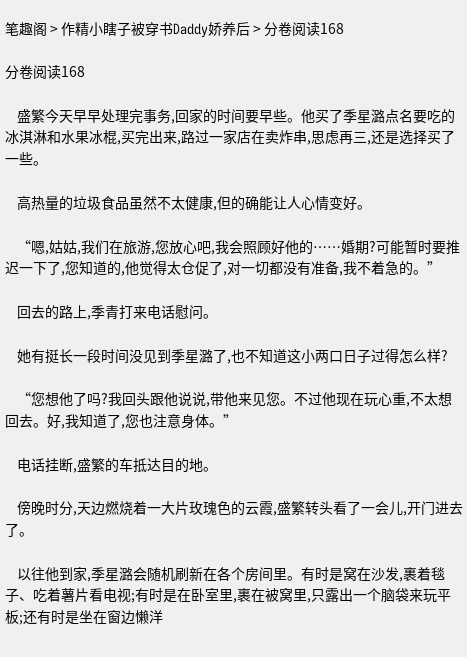笔趣阁 > 作精小瞎子被穿书Daddy娇养后 > 分卷阅读168

分卷阅读168

    盛繁今天早早处理完事务,回家的时间要早些。他买了季星潞点名要吃的冰淇淋和水果冰棍,买完出来,路过一家店在卖炸串,思虑再三,还是选择买了一些。

    高热量的垃圾食品虽然不太健康,但的确能让人心情变好。

    “嗯,姑姑,我们在旅游,您放心吧,我会照顾好他的……婚期?可能暂时要推迟一下了,您知道的,他觉得太仓促了,对一切都没有准备,我不着急的。”

    回去的路上,季青打来电话慰问。

    她有挺长一段时间没见到季星潞了,也不知道这小两口日子过得怎么样?

    “您想他了吗?我回头跟他说说,带他来见您。不过他现在玩心重,不太想回去。好,我知道了,您也注意身体。”

    电话挂断,盛繁的车抵达目的地。

    傍晚时分,天边燃烧着一大片玫瑰色的云霞,盛繁转头看了一会儿,开门进去了。

    以往他到家,季星潞会随机刷新在各个房间里。有时是窝在沙发,裹着毯子、吃着薯片看电视;有时是在卧室里,裹在被窝里,只露出一个脑袋来玩平板;还有时是坐在窗边懒洋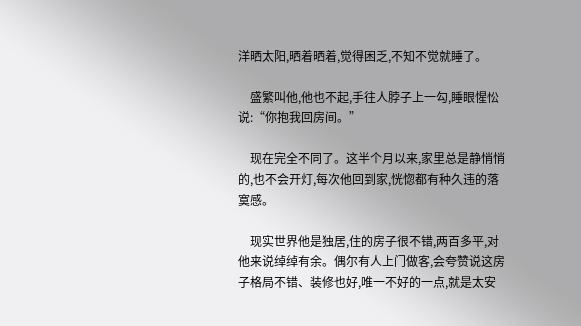洋晒太阳,晒着晒着,觉得困乏,不知不觉就睡了。

    盛繁叫他,他也不起,手往人脖子上一勾,睡眼惺忪说:“你抱我回房间。”

    现在完全不同了。这半个月以来,家里总是静悄悄的,也不会开灯,每次他回到家,恍惚都有种久违的落寞感。

    现实世界他是独居,住的房子很不错,两百多平,对他来说绰绰有余。偶尔有人上门做客,会夸赞说这房子格局不错、装修也好,唯一不好的一点,就是太安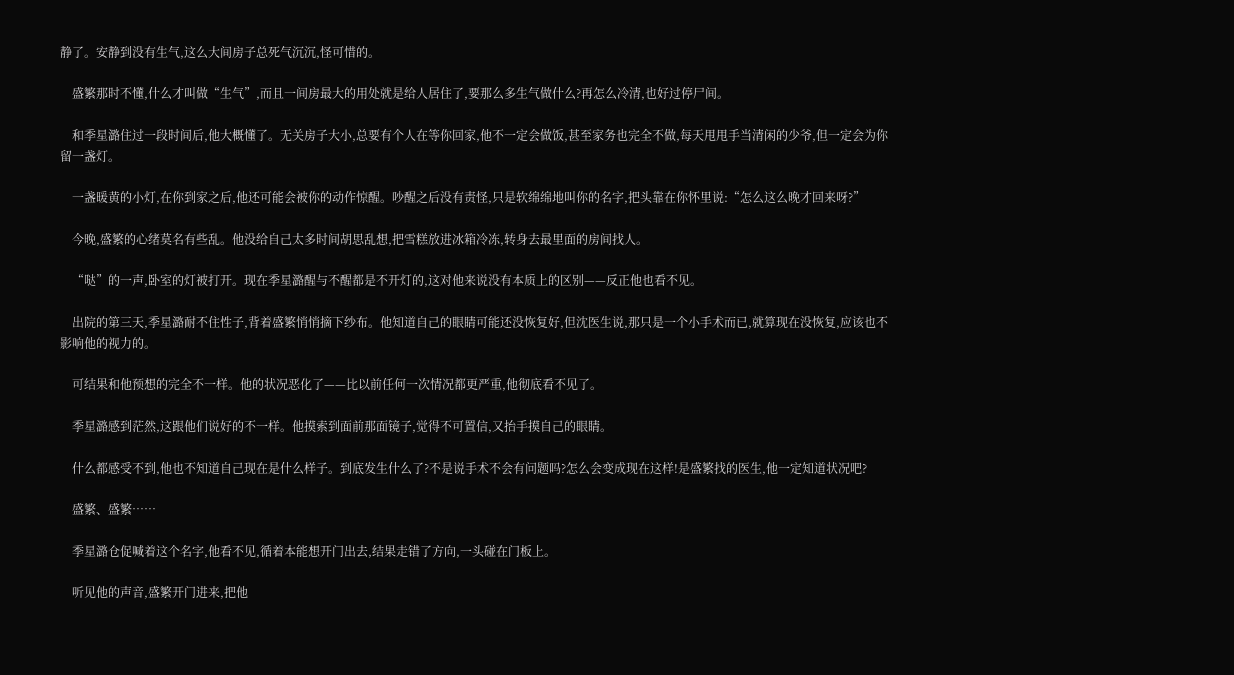静了。安静到没有生气,这么大间房子总死气沉沉,怪可惜的。

    盛繁那时不懂,什么才叫做“生气”,而且一间房最大的用处就是给人居住了,要那么多生气做什么?再怎么冷清,也好过停尸间。

    和季星潞住过一段时间后,他大概懂了。无关房子大小,总要有个人在等你回家,他不一定会做饭,甚至家务也完全不做,每天甩甩手当清闲的少爷,但一定会为你留一盏灯。

    一盏暖黄的小灯,在你到家之后,他还可能会被你的动作惊醒。吵醒之后没有责怪,只是软绵绵地叫你的名字,把头靠在你怀里说:“怎么这么晚才回来呀?”

    今晚,盛繁的心绪莫名有些乱。他没给自己太多时间胡思乱想,把雪糕放进冰箱冷冻,转身去最里面的房间找人。

    “哒”的一声,卧室的灯被打开。现在季星潞醒与不醒都是不开灯的,这对他来说没有本质上的区别——反正他也看不见。

    出院的第三天,季星潞耐不住性子,背着盛繁悄悄摘下纱布。他知道自己的眼睛可能还没恢复好,但沈医生说,那只是一个小手术而已,就算现在没恢复,应该也不影响他的视力的。

    可结果和他预想的完全不一样。他的状况恶化了——比以前任何一次情况都更严重,他彻底看不见了。

    季星潞感到茫然,这跟他们说好的不一样。他摸索到面前那面镜子,觉得不可置信,又抬手摸自己的眼睛。

    什么都感受不到,他也不知道自己现在是什么样子。到底发生什么了?不是说手术不会有问题吗?怎么会变成现在这样!是盛繁找的医生,他一定知道状况吧?

    盛繁、盛繁……

    季星潞仓促喊着这个名字,他看不见,循着本能想开门出去,结果走错了方向,一头碰在门板上。

    听见他的声音,盛繁开门进来,把他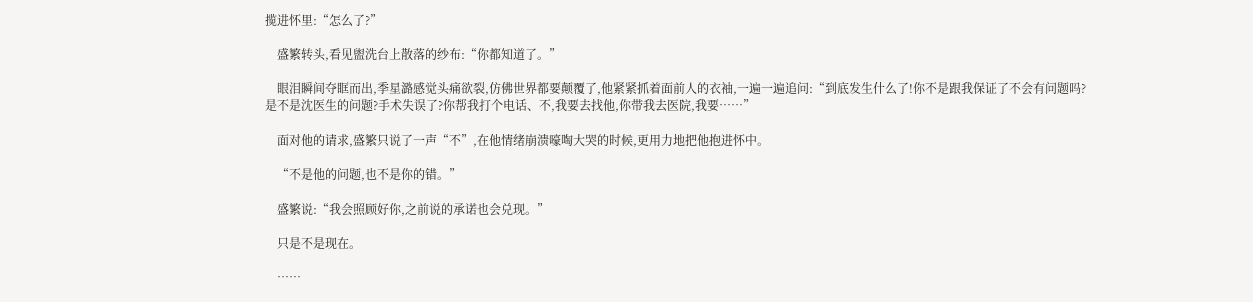揽进怀里:“怎么了?”

    盛繁转头,看见盥洗台上散落的纱布:“你都知道了。”

    眼泪瞬间夺眶而出,季星潞感觉头痛欲裂,仿佛世界都要颠覆了,他紧紧抓着面前人的衣袖,一遍一遍追问:“到底发生什么了!你不是跟我保证了不会有问题吗?是不是沈医生的问题?手术失误了?你帮我打个电话、不,我要去找他,你带我去医院,我要……”

    面对他的请求,盛繁只说了一声“不”,在他情绪崩溃嚎啕大哭的时候,更用力地把他抱进怀中。

    “不是他的问题,也不是你的错。”

    盛繁说:“我会照顾好你,之前说的承诺也会兑现。”

    只是不是现在。

    ……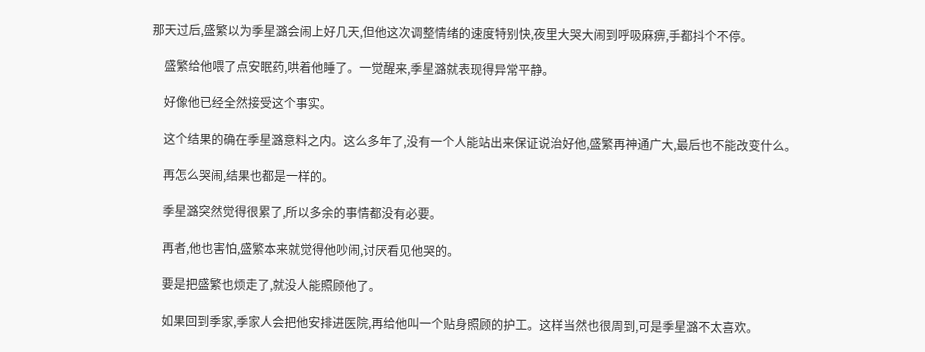那天过后,盛繁以为季星潞会闹上好几天,但他这次调整情绪的速度特别快,夜里大哭大闹到呼吸麻痹,手都抖个不停。

    盛繁给他喂了点安眠药,哄着他睡了。一觉醒来,季星潞就表现得异常平静。

    好像他已经全然接受这个事实。

    这个结果的确在季星潞意料之内。这么多年了,没有一个人能站出来保证说治好他,盛繁再神通广大,最后也不能改变什么。

    再怎么哭闹,结果也都是一样的。

    季星潞突然觉得很累了,所以多余的事情都没有必要。

    再者,他也害怕,盛繁本来就觉得他吵闹,讨厌看见他哭的。

    要是把盛繁也烦走了,就没人能照顾他了。

    如果回到季家,季家人会把他安排进医院,再给他叫一个贴身照顾的护工。这样当然也很周到,可是季星潞不太喜欢。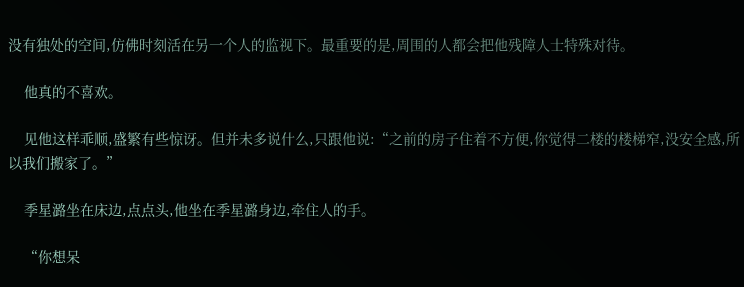没有独处的空间,仿佛时刻活在另一个人的监视下。最重要的是,周围的人都会把他残障人士特殊对待。

    他真的不喜欢。

    见他这样乖顺,盛繁有些惊讶。但并未多说什么,只跟他说:“之前的房子住着不方便,你觉得二楼的楼梯窄,没安全感,所以我们搬家了。”

    季星潞坐在床边,点点头,他坐在季星潞身边,牵住人的手。

    “你想呆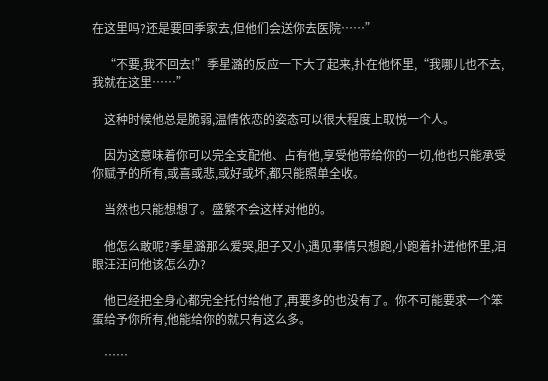在这里吗?还是要回季家去,但他们会送你去医院……”

    “不要,我不回去!”季星潞的反应一下大了起来,扑在他怀里,“我哪儿也不去,我就在这里……”

    这种时候他总是脆弱,温情依恋的姿态可以很大程度上取悦一个人。

    因为这意味着你可以完全支配他、占有他,享受他带给你的一切,他也只能承受你赋予的所有,或喜或悲,或好或坏,都只能照单全收。

    当然也只能想想了。盛繁不会这样对他的。

    他怎么敢呢?季星潞那么爱哭,胆子又小,遇见事情只想跑,小跑着扑进他怀里,泪眼汪汪问他该怎么办?

    他已经把全身心都完全托付给他了,再要多的也没有了。你不可能要求一个笨蛋给予你所有,他能给你的就只有这么多。

    ……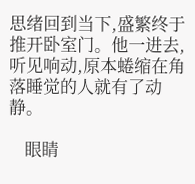思绪回到当下,盛繁终于推开卧室门。他一进去,听见响动,原本蜷缩在角落睡觉的人就有了动静。

    眼睛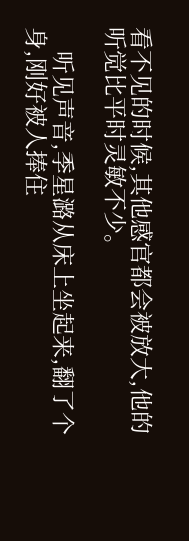看不见的时候,其他感官都会被放大,他的听觉比平时灵敏不少。

    听见声音,季星潞从床上坐起来,翻了个身,刚好被人捧住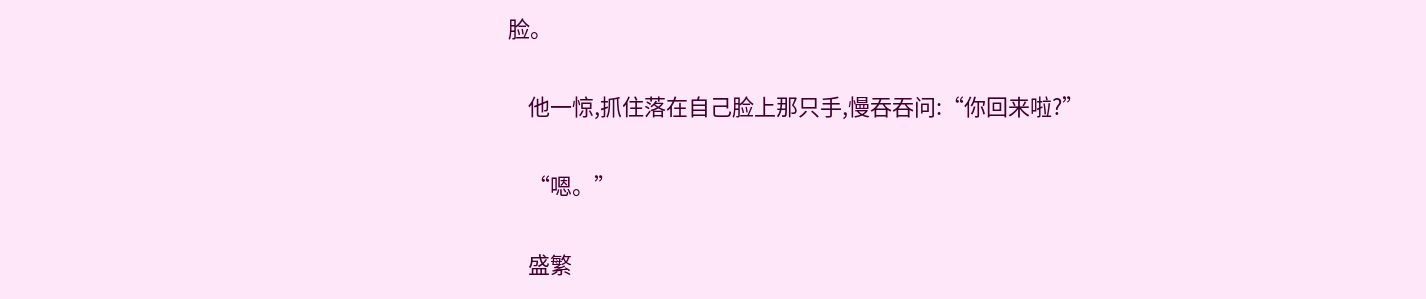脸。

    他一惊,抓住落在自己脸上那只手,慢吞吞问:“你回来啦?”

    “嗯。”

    盛繁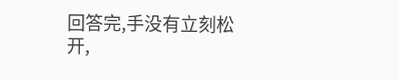回答完,手没有立刻松开,